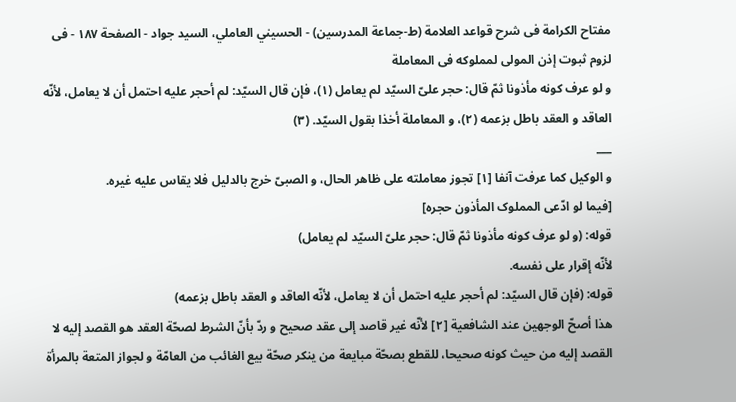مفتاح الکرامة فی شرح قواعد العلامة (ط-جماعة المدرسين) - الحسيني العاملي، السید جواد - الصفحة ١٨٧ - فی لزوم ثبوت إذن المولی لمملوکه فی المعاملة
و لو عرف کونه مأذونا ثمّ قال: حجر علیّ السیّد لم یعامل (١)، فإن قال السیّد: لم أحجر علیه احتمل أن لا یعامل، لأنّه العاقد و العقد باطل بزعمه (٢)، و المعاملة أخذا بقول السیّد. (٣)
___
و الوکیل کما عرفت آنفا [١] تجوز معاملته علی ظاهر الحال، و الصبیّ خرج بالدلیل فلا یقاس علیه غیره.
[فیما لو ادّعی المملوک المأذون حجره]
قوله: (و لو عرف کونه مأذونا ثمّ قال: حجر علیّ السیّد لم یعامل)
لأنّه إقرار علی نفسه.
قوله: (فإن قال السیّد: لم أحجر علیه احتمل أن لا یعامل، لأنّه العاقد و العقد باطل بزعمه)
هذا أصحّ الوجهین عند الشافعیة [٢] لأنّه غیر قاصد إلی عقد صحیح و ردّ بأنّ الشرط لصحّة العقد هو القصد إلیه لا القصد إلیه من حیث کونه صحیحا، للقطع بصحّة مبایعة من ینکر صحّة بیع الغائب من العامّة و لجواز المتعة بالمرأة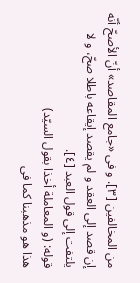من المخالفین [٣]. و فی «جامع المقاصد» أنّ الأصحّ أنّه إن قصد إلی العقد و لم یقصد إیقاعه باطلا صحّ، و لا یلتفت إلی قول العبد [٤].
قوله: (و المعاملة أخذا بقول السیّد)
هذا هو مذهبنا کما فی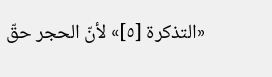«التذکرة [٥]» لأنّ الحجر حقّ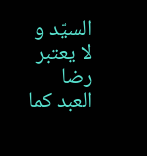السیّد و لا یعتبر رضا العبد کما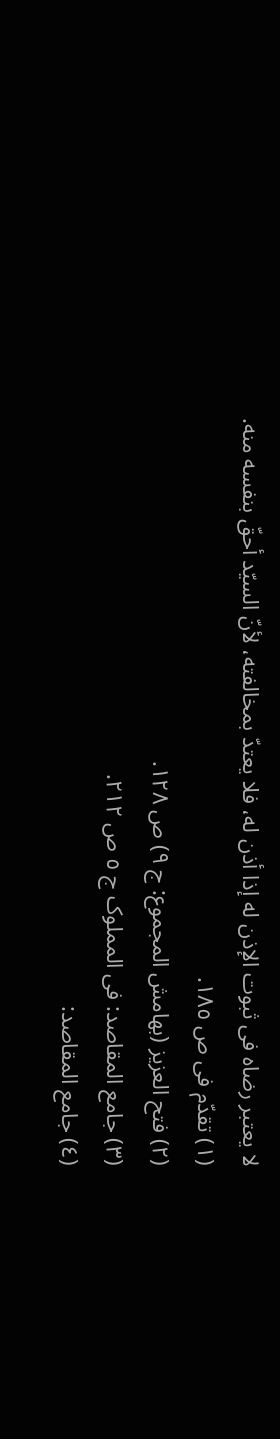لا یعتبر رضاه فی ثبوت الإذن له إذا أذن له، فلا یعتدّ بمخالفته، لأنّ السیّد أحقّ بنفسه منه.
(١) تقدّم فی ص ١٨٥.
(٢) فتح العزیز (بهامش المجموع: ج ٩) ص ١٢٨.
(٣) جامع المقاصد: فی المملوک ج ٥ ص ٢١٢.
(٤) جامع المقاصد: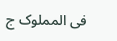فی المملوک ج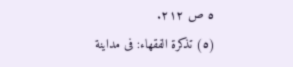٥ ص ٢١٢.
(٥) تذکرة الفقهاء: فی مداینة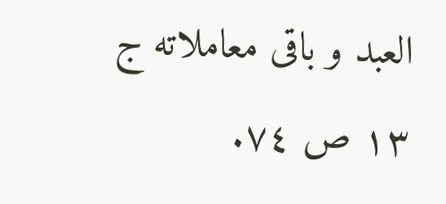العبد و باقی معاملاته ج ١٣ ص ٧٤.